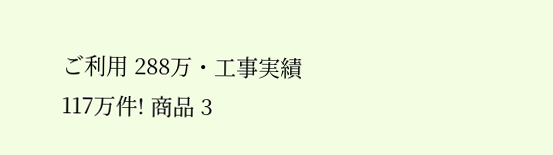ご利用 288万・工事実績 117万件! 商品 3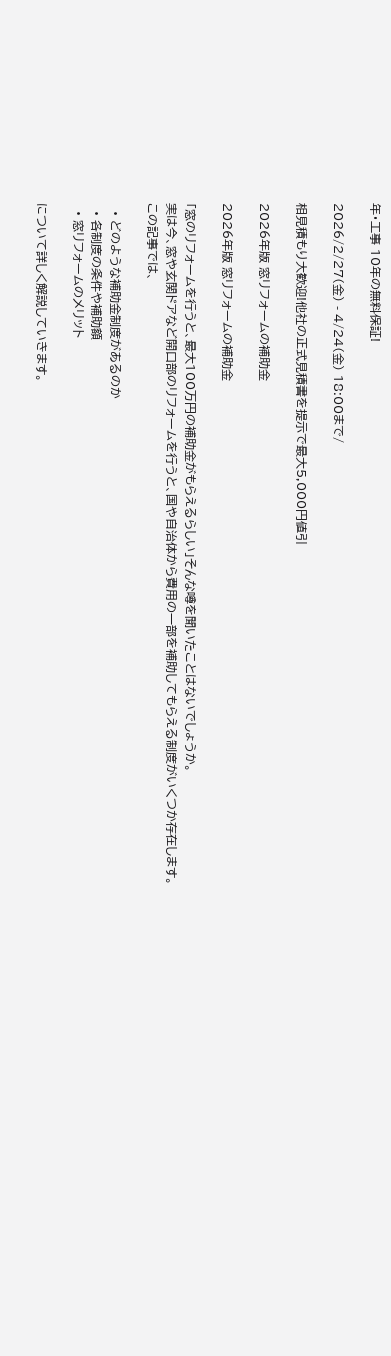年・工事 10年の無料保証!

2026/2/27(金) - 4/24(金) 18:00まで/

相見積もり大歓迎!他社の正式見積書を提示で最大5,000円値引

2026年版 窓リフォームの補助金

2026年版 窓リフォームの補助金

「窓のリフォームを行うと、最大100万円の補助金がもらえるらしい」そんな噂を聞いたことはないでしょうか。
実は今、窓や玄関ドアなど開口部のリフォームを行うと、国や自治体から費用の一部を補助してもらえる制度がいくつか存在します。
この記事では、

  • どのような補助金制度があるのか
  • 各制度の条件や補助額
  • 窓リフォームのメリット

について詳しく解説していきます。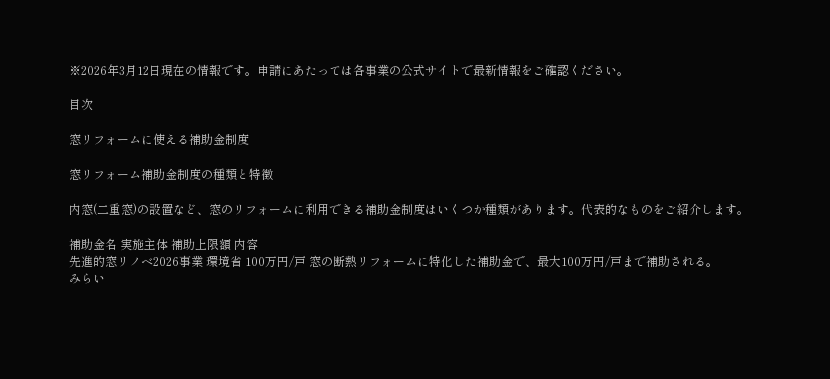※2026年3月12日現在の情報です。申請にあたっては各事業の公式サイトで最新情報をご確認ください。

目次

窓リフォームに使える補助金制度

窓リフォーム補助金制度の種類と特徴

内窓(二重窓)の設置など、窓のリフォームに利用できる補助金制度はいくつか種類があります。代表的なものをご紹介します。

補助金名 実施主体 補助上限額 内容
先進的窓リノベ2026事業 環境省 100万円/戸 窓の断熱リフォームに特化した補助金で、最大100万円/戸まで補助される。
みらい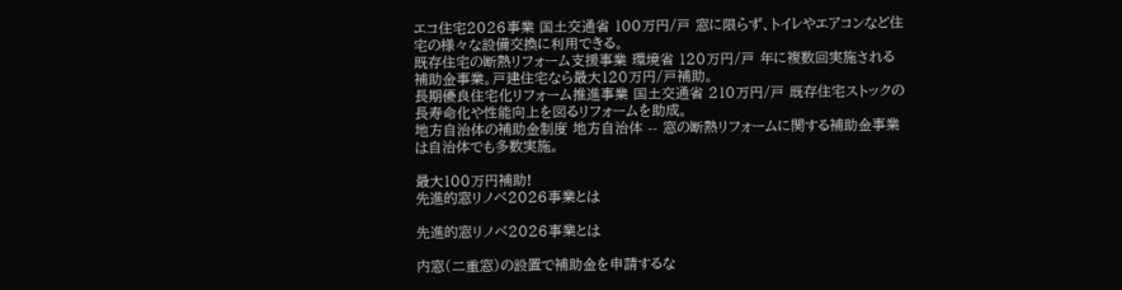エコ住宅2026事業 国土交通省 100万円/戸 窓に限らず、トイレやエアコンなど住宅の様々な設備交換に利用できる。
既存住宅の断熱リフォーム支援事業 環境省 120万円/戸 年に複数回実施される補助金事業。戸建住宅なら最大120万円/戸補助。
長期優良住宅化リフォーム推進事業 国土交通省 210万円/戸 既存住宅ストックの長寿命化や性能向上を図るリフォームを助成。
地方自治体の補助金制度 地方自治体 -- 窓の断熱リフォームに関する補助金事業は自治体でも多数実施。

最大100万円補助!
先進的窓リノベ2026事業とは

先進的窓リノベ2026事業とは

内窓(二重窓)の設置で補助金を申請するな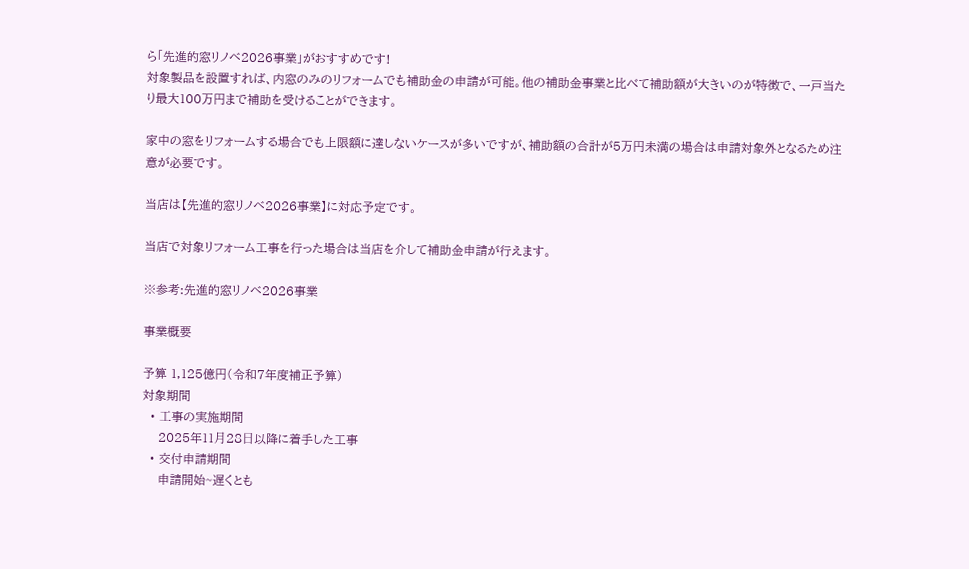ら「先進的窓リノベ2026事業」がおすすめです!
対象製品を設置すれば、内窓のみのリフォームでも補助金の申請が可能。他の補助金事業と比べて補助額が大きいのが特徴で、一戸当たり最大100万円まで補助を受けることができます。

家中の窓をリフォームする場合でも上限額に達しないケースが多いですが、補助額の合計が5万円未満の場合は申請対象外となるため注意が必要です。

当店は【先進的窓リノベ2026事業】に対応予定です。

当店で対象リフォーム工事を行った場合は当店を介して補助金申請が行えます。

※参考:先進的窓リノベ2026事業

事業概要

予算 1,125億円(令和7年度補正予算)
対象期間
  • ⼯事の実施期間
    2025年11⽉28⽇以降に着手した工事
  • 交付申請期間
    申請開始~遅くとも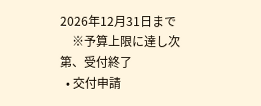2026年12月31日まで
    ※予算上限に達し次第、受付終了
  • 交付申請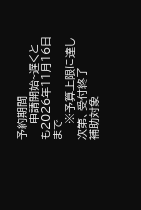予約期間
    申請開始~遅くとも2026年11月16日まで
    ※予算上限に達し次第、受付終了
補助対象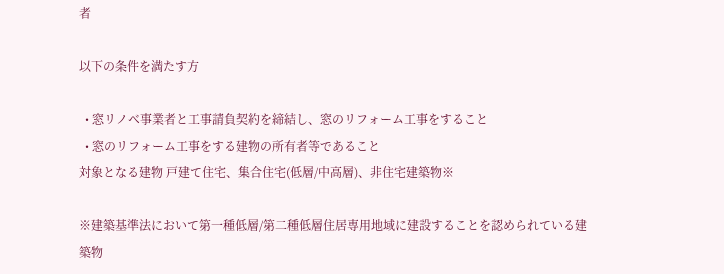者

以下の条件を満たす方

  • 窓リノベ事業者と工事請負契約を締結し、窓のリフォーム工事をすること
  • 窓のリフォーム工事をする建物の所有者等であること
対象となる建物 戸建て住宅、集合住宅(低層/中高層)、非住宅建築物※

※建築基準法において第一種低層/第二種低層住居専用地域に建設することを認められている建築物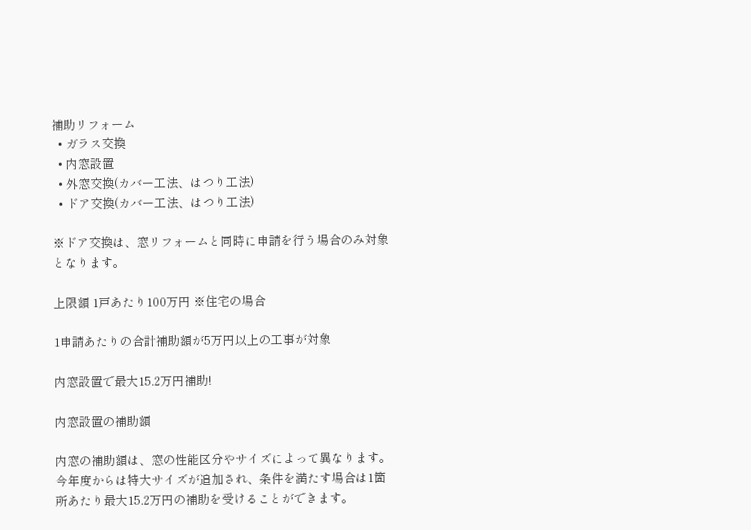補助リフォーム
  • ガラス交換
  • 内窓設置
  • 外窓交換(カバー工法、はつり工法)
  • ドア交換(カバー工法、はつり工法)

※ドア交換は、窓リフォームと同時に申請を行う場合のみ対象となります。

上限額 1戸あたり100万円 ※住宅の場合

1申請あたりの合計補助額が5万円以上の工事が対象

内窓設置で最大15.2万円補助!

内窓設置の補助額

内窓の補助額は、窓の性能区分やサイズによって異なります。
今年度からは特大サイズが追加され、条件を満たす場合は1箇所あたり最大15.2万円の補助を受けることができます。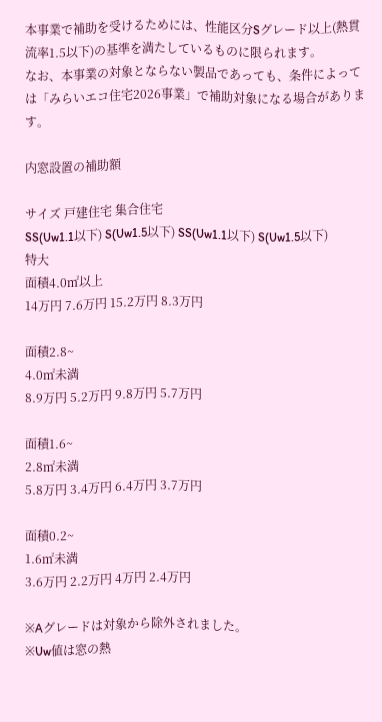本事業で補助を受けるためには、性能区分Sグレード以上(熱貫流率1.5以下)の基準を満たしているものに限られます。
なお、本事業の対象とならない製品であっても、条件によっては「みらいエコ住宅2026事業」で補助対象になる場合があります。

内窓設置の補助額

サイズ 戸建住宅 集合住宅
SS(Uw1.1以下) S(Uw1.5以下) SS(Uw1.1以下) S(Uw1.5以下)
特大
面積4.0㎡以上
14万円 7.6万円 15.2万円 8.3万円

面積2.8~
4.0㎡未満
8.9万円 5.2万円 9.8万円 5.7万円

面積1.6~
2.8㎡未満
5.8万円 3.4万円 6.4万円 3.7万円

面積0.2~
1.6㎡未満
3.6万円 2.2万円 4万円 2.4万円

※Aグレードは対象から除外されました。
※Uw値は窓の熱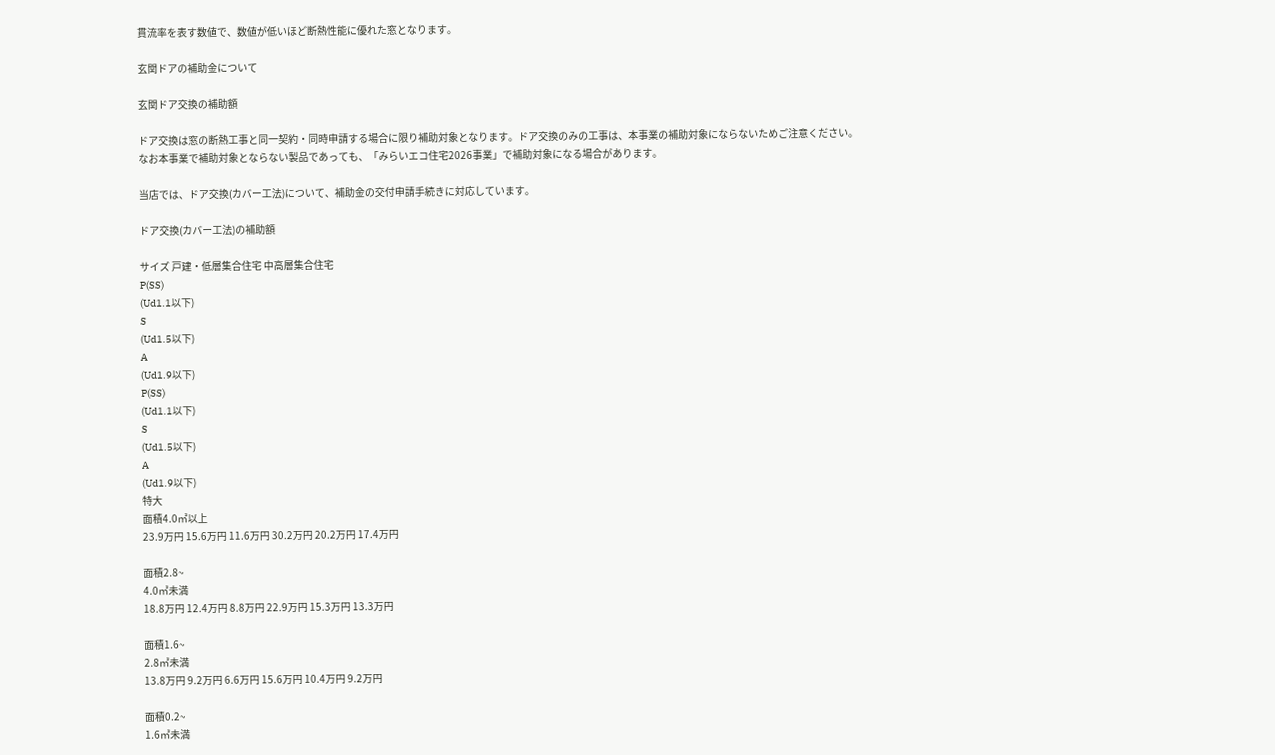貫流率を表す数値で、数値が低いほど断熱性能に優れた窓となります。

玄関ドアの補助金について

玄関ドア交換の補助額

ドア交換は窓の断熱工事と同一契約・同時申請する場合に限り補助対象となります。ドア交換のみの工事は、本事業の補助対象にならないためご注意ください。
なお本事業で補助対象とならない製品であっても、「みらいエコ住宅2026事業」で補助対象になる場合があります。

当店では、ドア交換(カバー工法)について、補助金の交付申請手続きに対応しています。

ドア交換(カバー工法)の補助額

サイズ 戸建・低層集合住宅 中高層集合住宅
P(SS)
(Ud1.1以下)
S
(Ud1.5以下)
A
(Ud1.9以下)
P(SS)
(Ud1.1以下)
S
(Ud1.5以下)
A
(Ud1.9以下)
特大
面積4.0㎡以上
23.9万円 15.6万円 11.6万円 30.2万円 20.2万円 17.4万円

面積2.8~
4.0㎡未満
18.8万円 12.4万円 8.8万円 22.9万円 15.3万円 13.3万円

面積1.6~
2.8㎡未満
13.8万円 9.2万円 6.6万円 15.6万円 10.4万円 9.2万円

面積0.2~
1.6㎡未満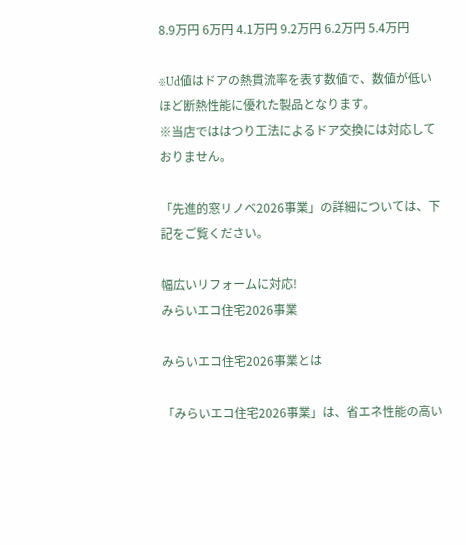8.9万円 6万円 4.1万円 9.2万円 6.2万円 5.4万円

※Ud値はドアの熱貫流率を表す数値で、数値が低いほど断熱性能に優れた製品となります。
※当店でははつり工法によるドア交換には対応しておりません。

「先進的窓リノベ2026事業」の詳細については、下記をご覧ください。

幅広いリフォームに対応!
みらいエコ住宅2026事業

みらいエコ住宅2026事業とは

「みらいエコ住宅2026事業」は、省エネ性能の高い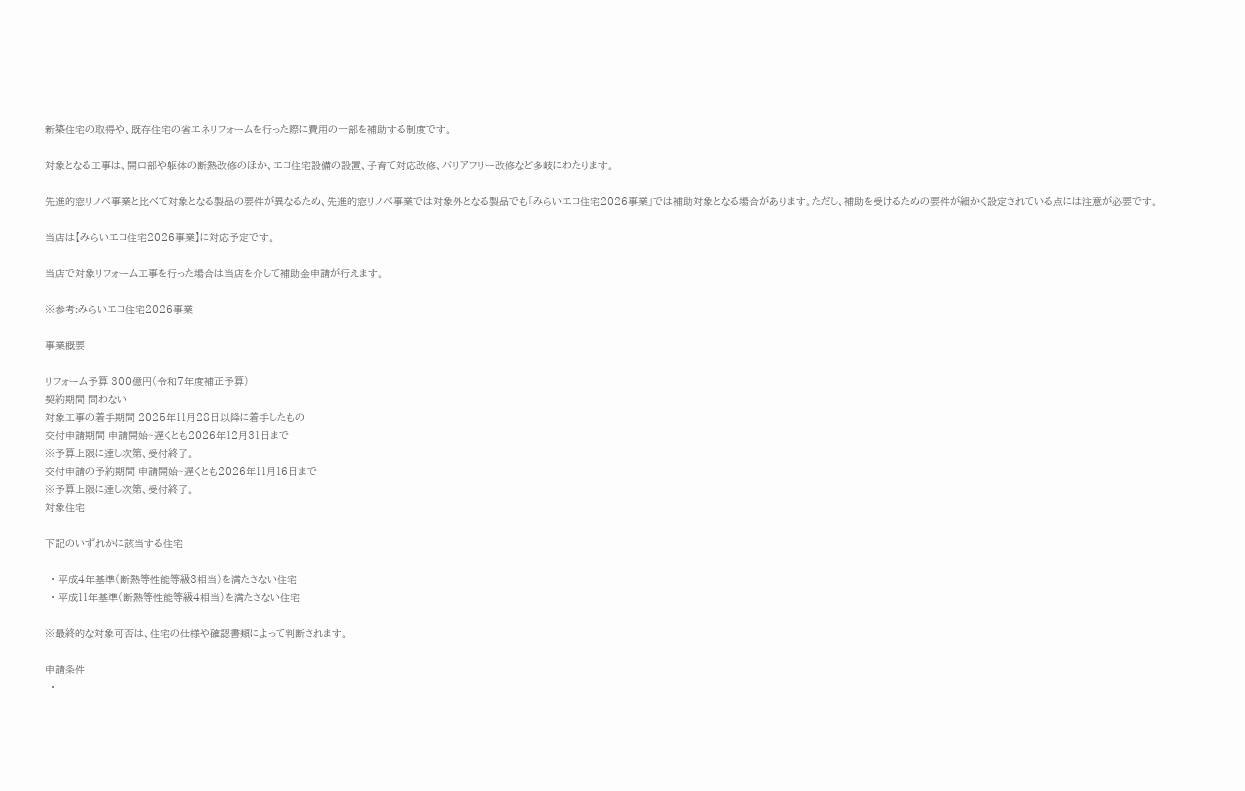新築住宅の取得や、既存住宅の省エネリフォームを行った際に費用の一部を補助する制度です。

対象となる工事は、開口部や躯体の断熱改修のほか、エコ住宅設備の設置、子育て対応改修、バリアフリー改修など多岐にわたります。

先進的窓リノベ事業と比べて対象となる製品の要件が異なるため、先進的窓リノベ事業では対象外となる製品でも「みらいエコ住宅2026事業」では補助対象となる場合があります。ただし、補助を受けるための要件が細かく設定されている点には注意が必要です。

当店は【みらいエコ住宅2026事業】に対応予定です。

当店で対象リフォーム工事を行った場合は当店を介して補助金申請が行えます。

※参考:みらいエコ住宅2026事業

事業概要

リフォーム予算 300億円(令和7年度補正予算)
契約期間 問わない
対象工事の着手期間 2025年11月28日以降に着手したもの
交付申請期間 申請開始~遅くとも2026年12月31日まで
※予算上限に達し次第、受付終了。
交付申請の予約期間 申請開始~遅くとも2026年11月16日まで
※予算上限に達し次第、受付終了。
対象住宅

下記のいずれかに該当する住宅

  • 平成4年基準(断熱等性能等級3相当)を満たさない住宅
  • 平成11年基準(断熱等性能等級4相当)を満たさない住宅

※最終的な対象可否は、住宅の仕様や確認書類によって判断されます。

申請条件
  •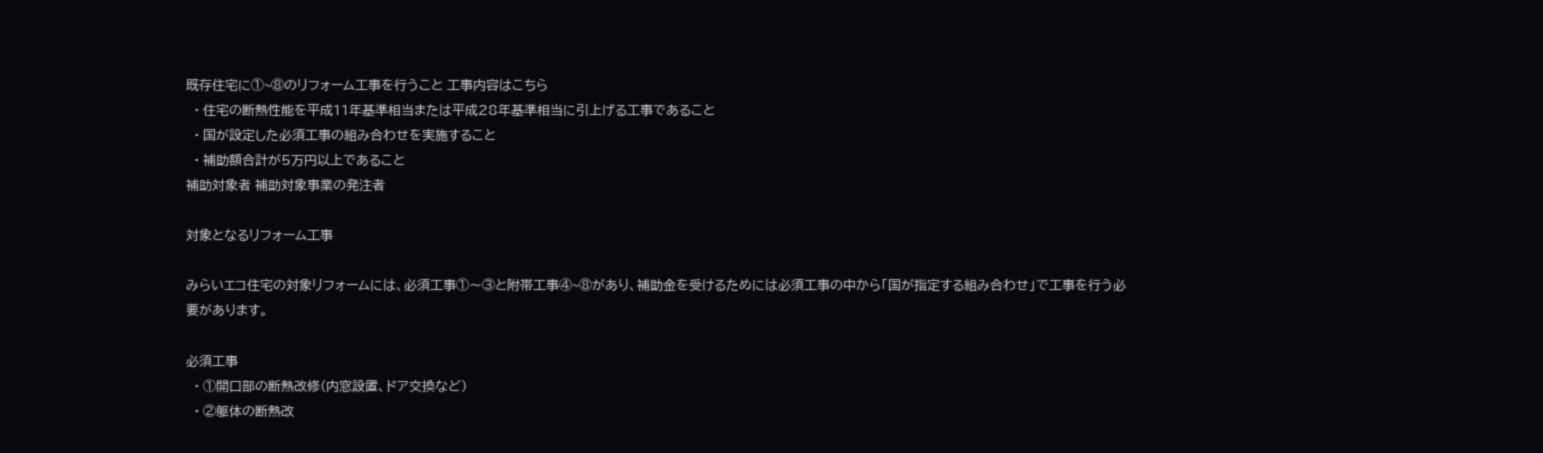既存住宅に①~⑧のリフォーム工事を行うこと 工事内容はこちら
  • 住宅の断熱性能を平成11年基準相当または平成28年基準相当に引上げる工事であること
  • 国が設定した必須工事の組み合わせを実施すること
  • 補助額合計が5万円以上であること
補助対象者 補助対象事業の発注者

対象となるリフォーム工事

みらいエコ住宅の対象リフォームには、必須工事①〜③と附帯工事④~⑧があり、補助金を受けるためには必須工事の中から「国が指定する組み合わせ」で工事を行う必要があります。

必須工事
  • ①開口部の断熱改修(内窓設置、ドア交換など)
  • ②躯体の断熱改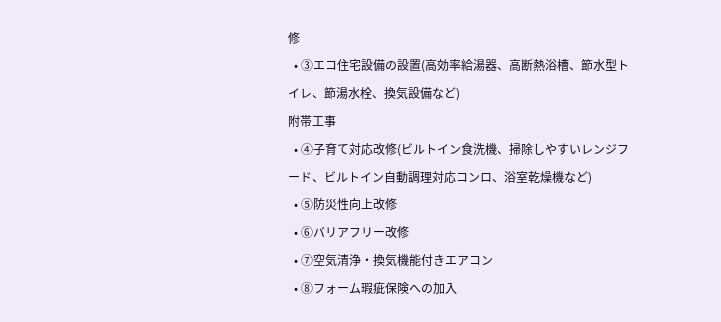修
  • ③エコ住宅設備の設置(高効率給湯器、高断熱浴槽、節水型トイレ、節湯水栓、換気設備など)
附帯工事
  • ④子育て対応改修(ビルトイン食洗機、掃除しやすいレンジフード、ビルトイン自動調理対応コンロ、浴室乾燥機など)
  • ⑤防災性向上改修
  • ⑥バリアフリー改修
  • ⑦空気清浄・換気機能付きエアコン
  • ⑧フォーム瑕疵保険への加入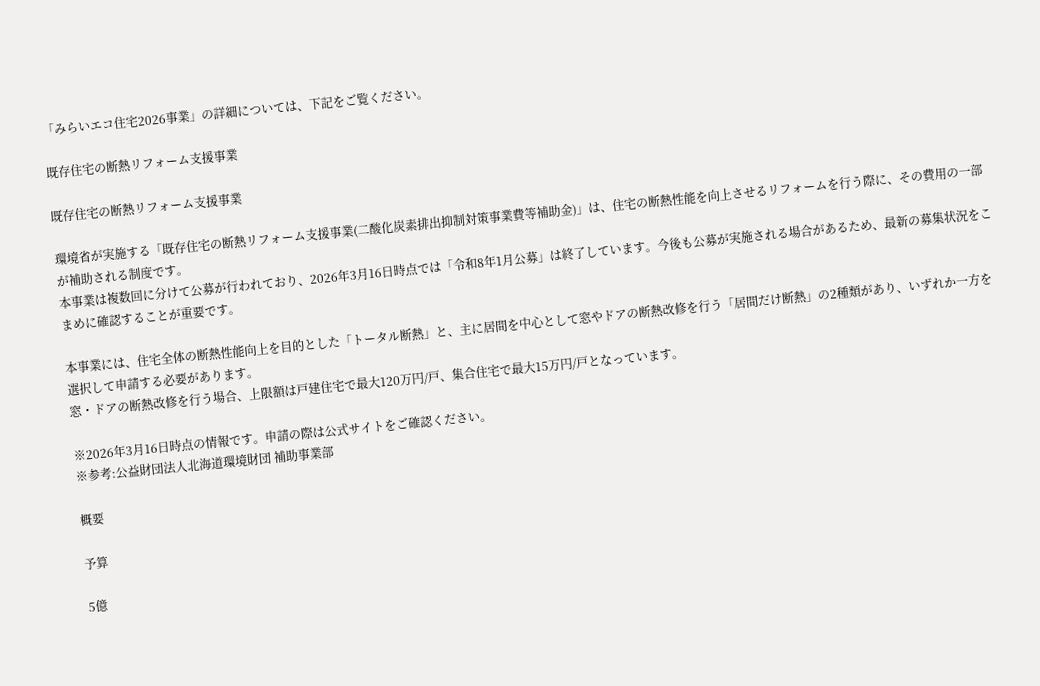「みらいエコ住宅2026事業」の詳細については、下記をご覧ください。

既存住宅の断熱リフォーム支援事業

既存住宅の断熱リフォーム支援事業

環境省が実施する「既存住宅の断熱リフォーム支援事業(二酸化炭素排出抑制対策事業費等補助金)」は、住宅の断熱性能を向上させるリフォームを行う際に、その費用の一部が補助される制度です。
本事業は複数回に分けて公募が行われており、2026年3月16日時点では「令和8年1月公募」は終了しています。今後も公募が実施される場合があるため、最新の募集状況をこまめに確認することが重要です。

本事業には、住宅全体の断熱性能向上を目的とした「トータル断熱」と、主に居間を中心として窓やドアの断熱改修を行う「居間だけ断熱」の2種類があり、いずれか一方を選択して申請する必要があります。
窓・ドアの断熱改修を行う場合、上限額は戸建住宅で最大120万円/戸、集合住宅で最大15万円/戸となっています。

※2026年3月16日時点の情報です。申請の際は公式サイトをご確認ください。
※参考:公益財団法人北海道環境財団 補助事業部

概要

予算

5億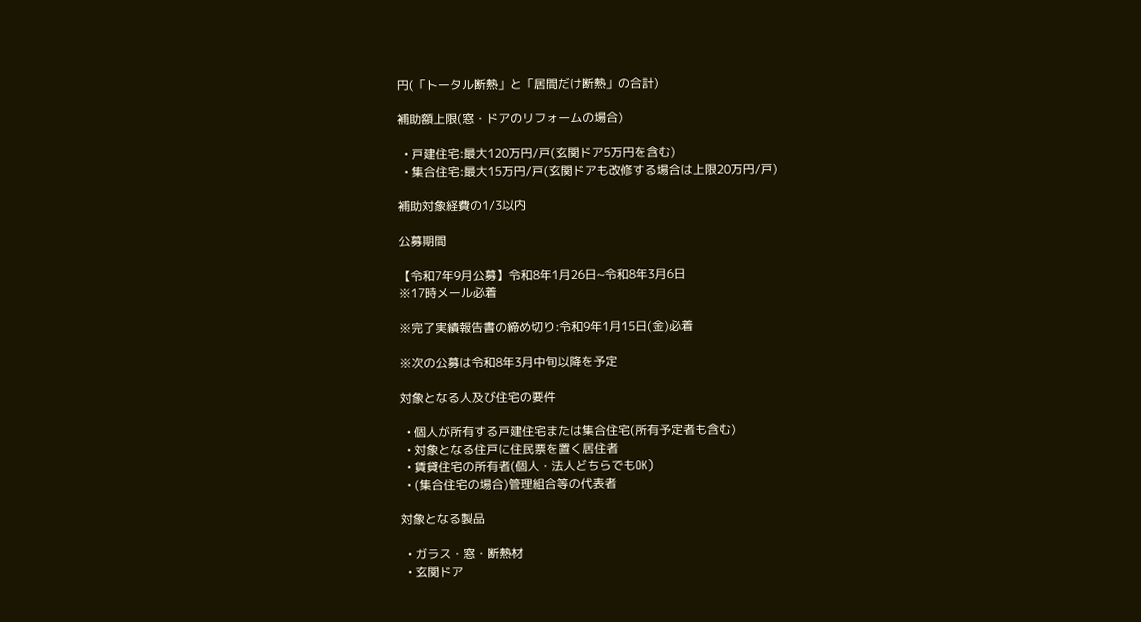円(「トータル断熱」と「居間だけ断熱」の合計)

補助額上限(窓・ドアのリフォームの場合)

  • 戸建住宅:最大120万円/戸(玄関ドア5万円を含む)
  • 集合住宅:最大15万円/戸(玄関ドアも改修する場合は上限20万円/戸)

補助対象経費の1/3以内

公募期間

【令和7年9月公募】令和8年1月26日~令和8年3月6日
※17時メール必着

※完了実績報告書の締め切り:令和9年1月15日(金)必着

※次の公募は令和8年3月中旬以降を予定

対象となる人及び住宅の要件

  • 個人が所有する戸建住宅または集合住宅(所有予定者も含む)
  • 対象となる住戸に住民票を置く居住者
  • 賃貸住宅の所有者(個人・法人どちらでもOK)
  • (集合住宅の場合)管理組合等の代表者

対象となる製品

  • ガラス・窓・断熱材
  • 玄関ドア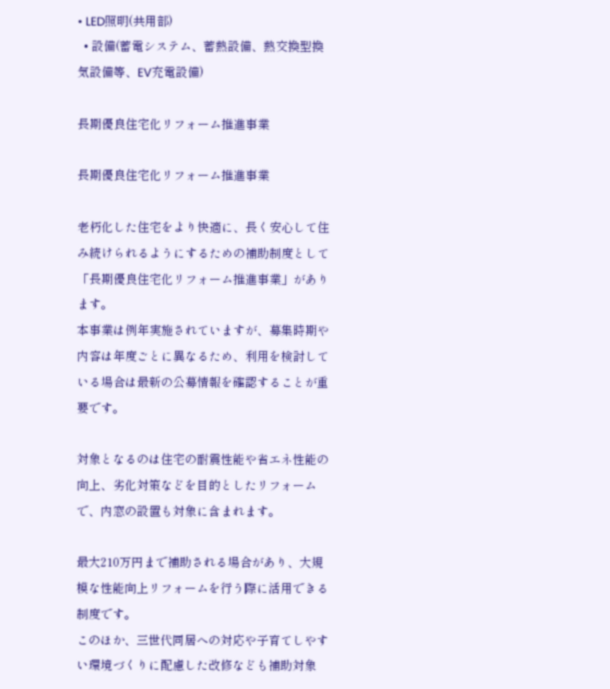• LED照明(共用部)
  • 設備(蓄電システム、蓄熱設備、熱交換型換気設備等、EV充電設備)

長期優良住宅化リフォーム推進事業

長期優良住宅化リフォーム推進事業

老朽化した住宅をより快適に、長く安心して住み続けられるようにするための補助制度として「長期優良住宅化リフォーム推進事業」があります。
本事業は例年実施されていますが、募集時期や内容は年度ごとに異なるため、利用を検討している場合は最新の公募情報を確認することが重要です。

対象となるのは住宅の耐震性能や省エネ性能の向上、劣化対策などを目的としたリフォームで、内窓の設置も対象に含まれます。

最大210万円まで補助される場合があり、大規模な性能向上リフォームを行う際に活用できる制度です。
このほか、三世代同居への対応や子育てしやすい環境づくりに配慮した改修なども補助対象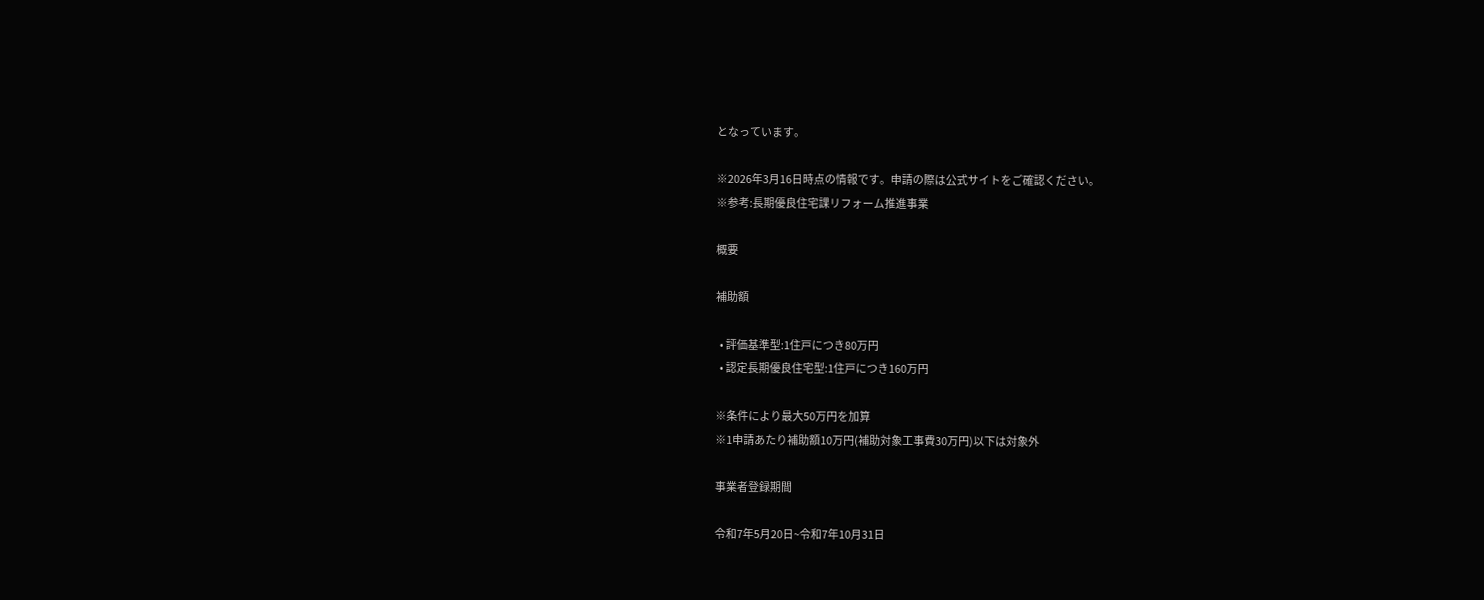となっています。

※2026年3月16日時点の情報です。申請の際は公式サイトをご確認ください。
※参考:長期優良住宅課リフォーム推進事業

概要

補助額

  • 評価基準型:1住戸につき80万円
  • 認定長期優良住宅型:1住戸につき160万円

※条件により最大50万円を加算
※1申請あたり補助額10万円(補助対象工事費30万円)以下は対象外

事業者登録期間

令和7年5月20日~令和7年10月31日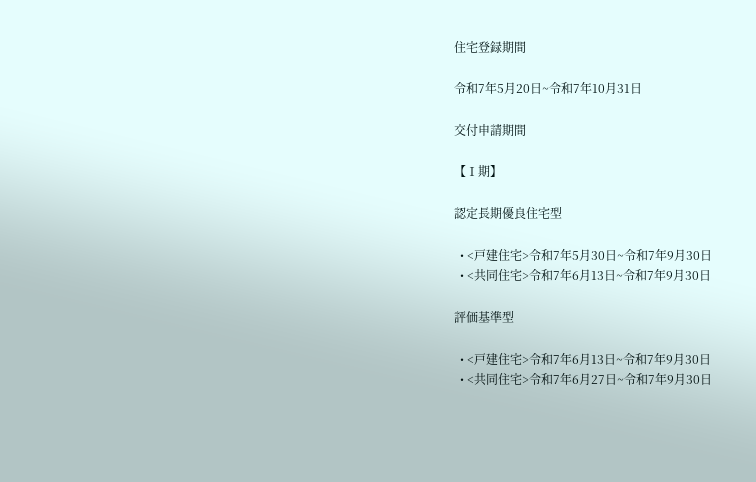住宅登録期間

令和7年5月20日~令和7年10月31日

交付申請期間

【Ⅰ期】

認定長期優良住宅型

  • <戸建住宅>令和7年5月30日~令和7年9月30日
  • <共同住宅>令和7年6月13日~令和7年9月30日

評価基準型

  • <戸建住宅>令和7年6月13日~令和7年9月30日
  • <共同住宅>令和7年6月27日~令和7年9月30日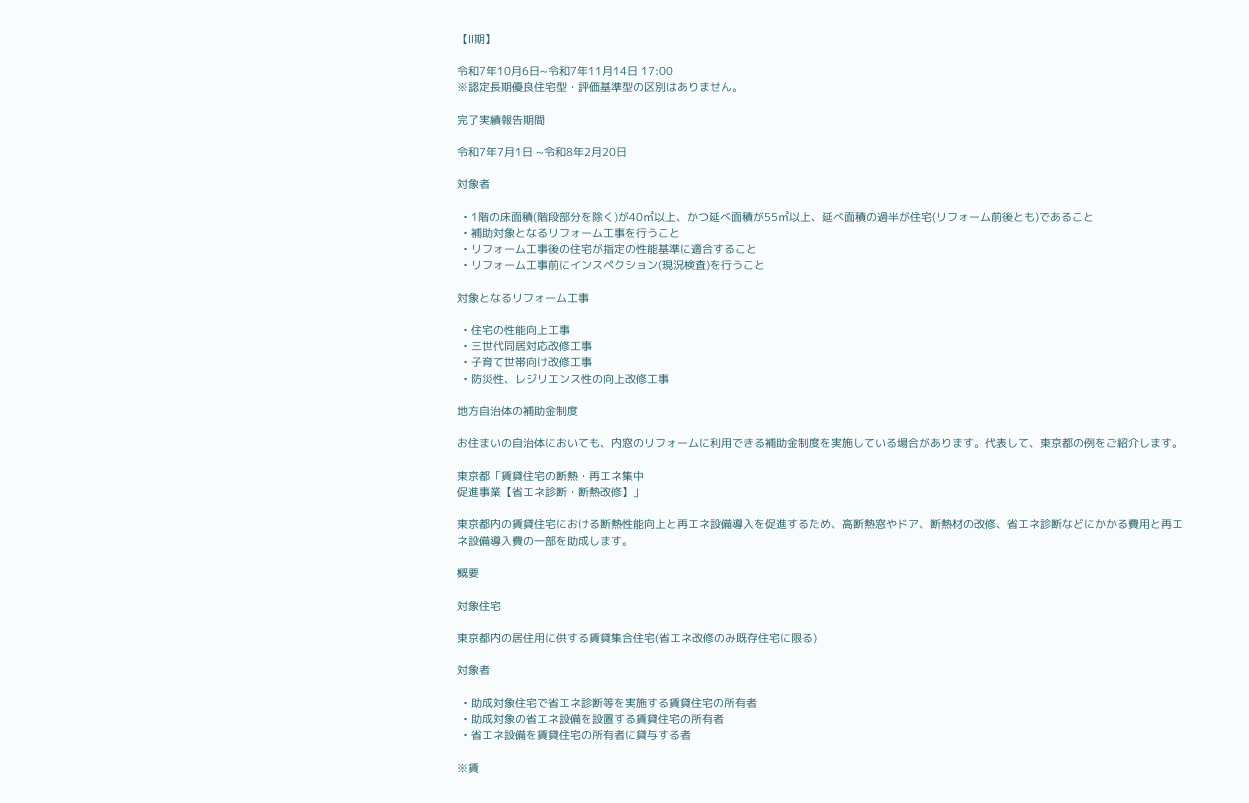【Ⅱ期】

令和7年10月6日~令和7年11月14日 17:00
※認定長期優良住宅型・評価基準型の区別はありません。

完了実績報告期間

令和7年7月1日 ~令和8年2月20日

対象者

  • 1階の床面積(階段部分を除く)が40㎡以上、かつ延べ面積が55㎡以上、延べ面積の過半が住宅(リフォーム前後とも)であること
  • 補助対象となるリフォーム工事を行うこと
  • リフォーム工事後の住宅が指定の性能基準に適合すること
  • リフォーム工事前にインスペクション(現況検査)を行うこと

対象となるリフォーム工事

  • 住宅の性能向上工事
  • 三世代同居対応改修工事
  • 子育て世帯向け改修工事
  • 防災性、レジリエンス性の向上改修工事

地方自治体の補助金制度

お住まいの自治体においても、内窓のリフォームに利用できる補助金制度を実施している場合があります。代表して、東京都の例をご紹介します。

東京都「賃貸住宅の断熱・再エネ集中
促進事業【省エネ診断・断熱改修】」

東京都内の賃貸住宅における断熱性能向上と再エネ設備導入を促進するため、高断熱窓やドア、断熱材の改修、省エネ診断などにかかる費用と再エネ設備導入費の一部を助成します。

概要

対象住宅

東京都内の居住用に供する賃貸集合住宅(省エネ改修のみ既存住宅に限る)

対象者

  • 助成対象住宅で省エネ診断等を実施する賃貸住宅の所有者
  • 助成対象の省エネ設備を設置する賃貸住宅の所有者
  • 省エネ設備を賃貸住宅の所有者に貸与する者

※賃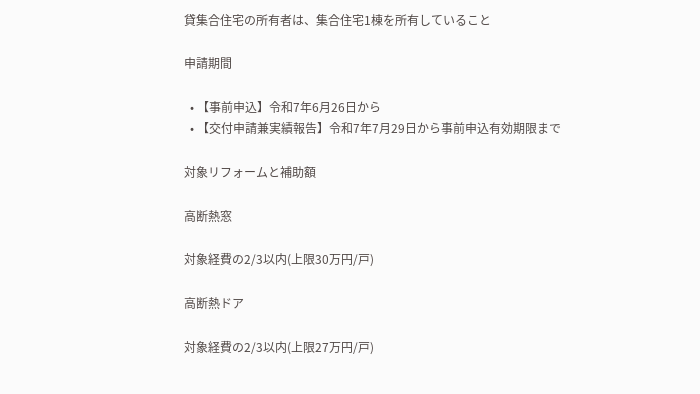貸集合住宅の所有者は、集合住宅1棟を所有していること

申請期間

  • 【事前申込】令和7年6月26日から
  • 【交付申請兼実績報告】令和7年7月29日から事前申込有効期限まで

対象リフォームと補助額

高断熱窓

対象経費の2/3以内(上限30万円/戸)

高断熱ドア

対象経費の2/3以内(上限27万円/戸)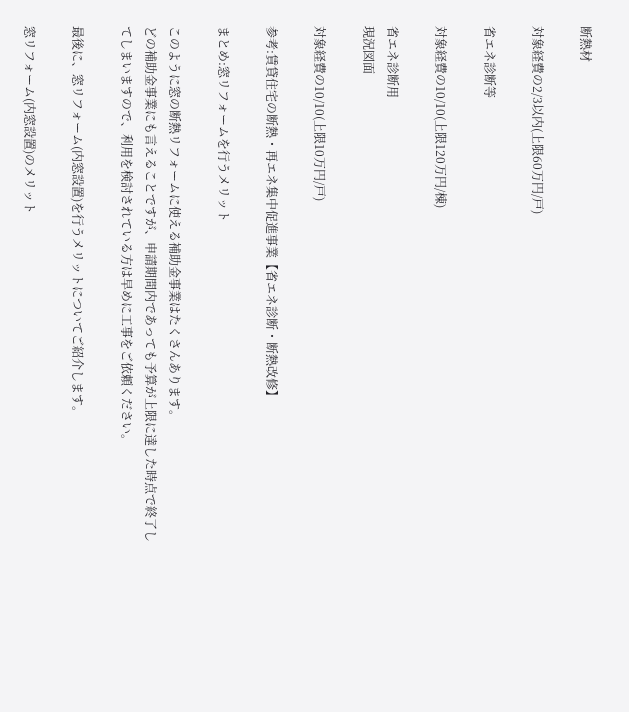断熱材

対象経費の2/3以内(上限60万円/戸)

省エネ診断等

対象経費の10/10(上限120万円/棟)

省エネ診断用
現況図面

対象経費の10/10(上限10万円/戸)

参考:賃貸住宅の断熱・再エネ集中促進事業【省エネ診断・断熱改修】

まとめ:窓リフォームを行うメリット

このように窓の断熱リフォームに使える補助金事業はたくさんあります。
どの補助金事業にも言えることですが、申請期間内であっても予算が上限に達した時点で終了してしまいますので、利用を検討されている方は早めに工事をご依頼ください。

最後に、窓リフォーム(内窓設置)を行うメリットについてご紹介します。

窓リフォーム(内窓設置)のメリット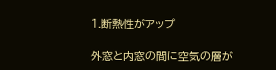1.断熱性がアップ

外窓と内窓の間に空気の層が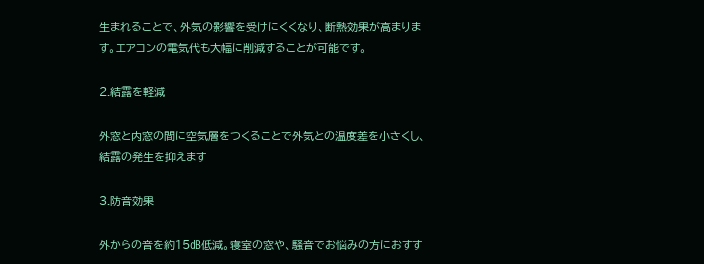生まれることで、外気の影響を受けにくくなり、断熱効果が高まります。エアコンの電気代も大幅に削減することが可能です。

2.結露を軽減

外窓と内窓の間に空気層をつくることで外気との温度差を小さくし、結露の発生を抑えます

3.防音効果

外からの音を約15㏈低減。寝室の窓や、騒音でお悩みの方におすす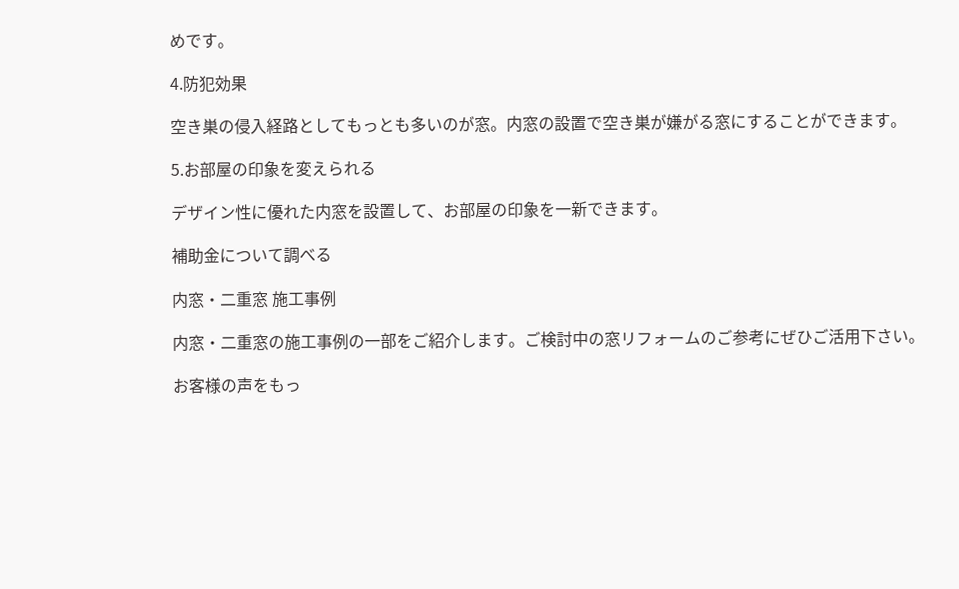めです。

4.防犯効果

空き巣の侵入経路としてもっとも多いのが窓。内窓の設置で空き巣が嫌がる窓にすることができます。

5.お部屋の印象を変えられる

デザイン性に優れた内窓を設置して、お部屋の印象を一新できます。

補助金について調べる

内窓・二重窓 施工事例

内窓・二重窓の施工事例の一部をご紹介します。ご検討中の窓リフォームのご参考にぜひご活用下さい。

お客様の声をもっ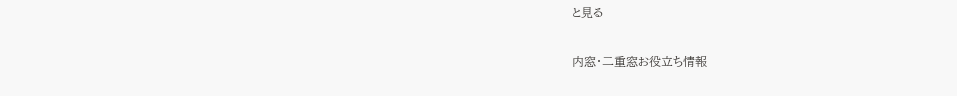と見る

内窓・二重窓お役立ち情報